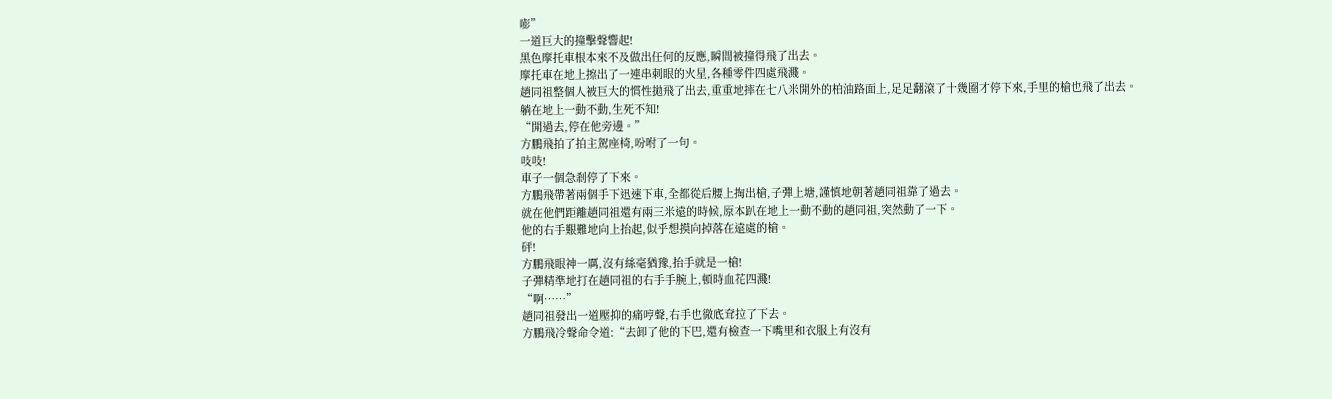嘭”
一道巨大的撞擊聲響起!
黑色摩托車根本來不及做出任何的反應,瞬間被撞得飛了出去。
摩托車在地上擦出了一連串刺眼的火星,各種零件四處飛濺。
趙同祖整個人被巨大的慣性拋飛了出去,重重地摔在七八米開外的柏油路面上,足足翻滾了十幾圈才停下來,手里的槍也飛了出去。
躺在地上一動不動,生死不知!
“開過去,停在他旁邊。”
方鵬飛拍了拍主駕座椅,吩咐了一句。
吱吱!
車子一個急剎停了下來。
方鵬飛帶著兩個手下迅速下車,全都從后腰上掏出槍,子彈上塘,謹慎地朝著趙同祖靠了過去。
就在他們距離趙同祖還有兩三米遠的時候,原本趴在地上一動不動的趙同祖,突然動了一下。
他的右手艱難地向上抬起,似乎想摸向掉落在遠處的槍。
砰!
方鵬飛眼神一厲,沒有絲毫猶豫,抬手就是一槍!
子彈精準地打在趙同祖的右手手腕上,頓時血花四濺!
“啊……”
趙同祖發出一道壓抑的痛哼聲,右手也徹底耷拉了下去。
方鵬飛冷聲命令道:“去卸了他的下巴,還有檢查一下嘴里和衣服上有沒有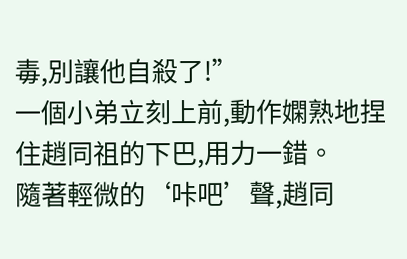毒,別讓他自殺了!”
一個小弟立刻上前,動作嫻熟地捏住趙同祖的下巴,用力一錯。
隨著輕微的‘咔吧’聲,趙同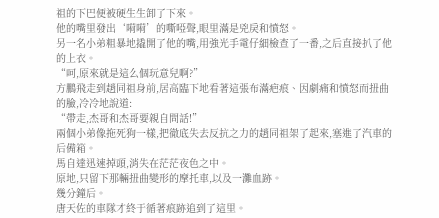祖的下巴便被硬生生卸了下來。
他的嘴里發出‘嗬嗬’的嘶啞聲,眼里滿是兇戾和憤怒。
另一名小弟粗暴地撬開了他的嘴,用強光手電仔細檢查了一番,之后直接扒了他的上衣。
“呵,原來就是這么個玩意兒啊?”
方鵬飛走到趙同祖身前,居高臨下地看著這張布滿疤痕、因劇痛和憤怒而扭曲的臉,冷冷地說道:
“帶走,杰哥和杰哥要親自問話!”
兩個小弟像拖死狗一樣,把徹底失去反抗之力的趙同祖架了起來,塞進了汽車的后備箱。
馬自達迅速掉頭,消失在茫茫夜色之中。
原地,只留下那輛扭曲變形的摩托車,以及一灘血跡。
幾分鐘后。
唐天佐的車隊才終于循著痕跡追到了這里。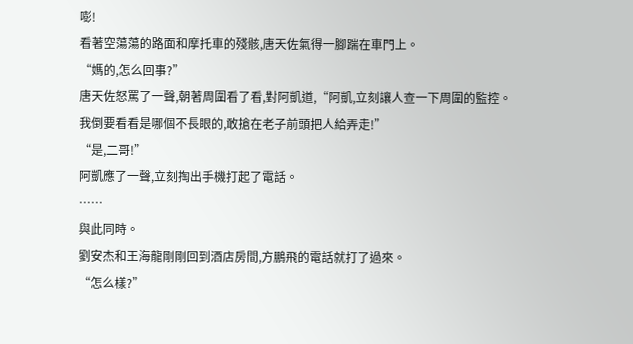嘭!
看著空蕩蕩的路面和摩托車的殘骸,唐天佐氣得一腳踹在車門上。
“媽的,怎么回事?”
唐天佐怒罵了一聲,朝著周圍看了看,對阿凱道,“阿凱,立刻讓人查一下周圍的監控。
我倒要看看是哪個不長眼的,敢搶在老子前頭把人給弄走!”
“是,二哥!”
阿凱應了一聲,立刻掏出手機打起了電話。
……
與此同時。
劉安杰和王海龍剛剛回到酒店房間,方鵬飛的電話就打了過來。
“怎么樣?”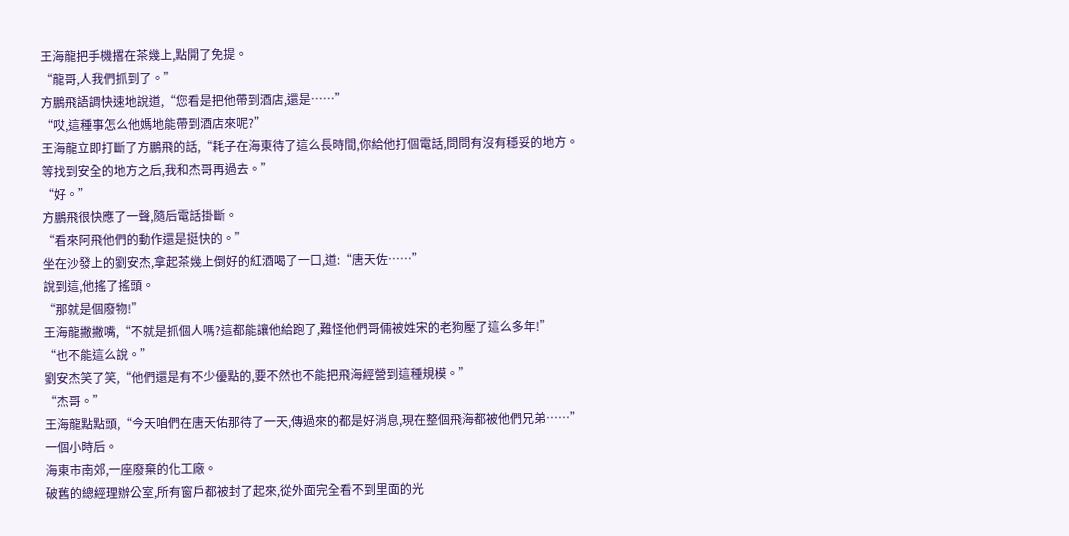王海龍把手機撂在茶幾上,點開了免提。
“龍哥,人我們抓到了。”
方鵬飛語調快速地說道,“您看是把他帶到酒店,還是……”
“哎,這種事怎么他媽地能帶到酒店來呢?”
王海龍立即打斷了方鵬飛的話,“耗子在海東待了這么長時間,你給他打個電話,問問有沒有穩妥的地方。
等找到安全的地方之后,我和杰哥再過去。”
“好。”
方鵬飛很快應了一聲,隨后電話掛斷。
“看來阿飛他們的動作還是挺快的。”
坐在沙發上的劉安杰,拿起茶幾上倒好的紅酒喝了一口,道:“唐天佐……”
說到這,他搖了搖頭。
“那就是個廢物!”
王海龍撇撇嘴,“不就是抓個人嗎?這都能讓他給跑了,難怪他們哥倆被姓宋的老狗壓了這么多年!”
“也不能這么說。”
劉安杰笑了笑,“他們還是有不少優點的,要不然也不能把飛海經營到這種規模。”
“杰哥。”
王海龍點點頭,“今天咱們在唐天佑那待了一天,傳過來的都是好消息,現在整個飛海都被他們兄弟……”
一個小時后。
海東市南郊,一座廢棄的化工廠。
破舊的總經理辦公室,所有窗戶都被封了起來,從外面完全看不到里面的光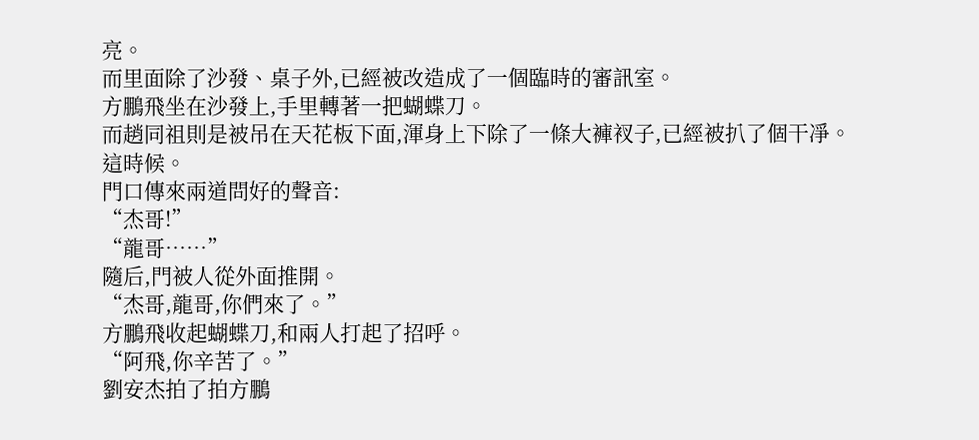亮。
而里面除了沙發、桌子外,已經被改造成了一個臨時的審訊室。
方鵬飛坐在沙發上,手里轉著一把蝴蝶刀。
而趙同祖則是被吊在天花板下面,渾身上下除了一條大褲衩子,已經被扒了個干凈。
這時候。
門口傳來兩道問好的聲音:
“杰哥!”
“龍哥……”
隨后,門被人從外面推開。
“杰哥,龍哥,你們來了。”
方鵬飛收起蝴蝶刀,和兩人打起了招呼。
“阿飛,你辛苦了。”
劉安杰拍了拍方鵬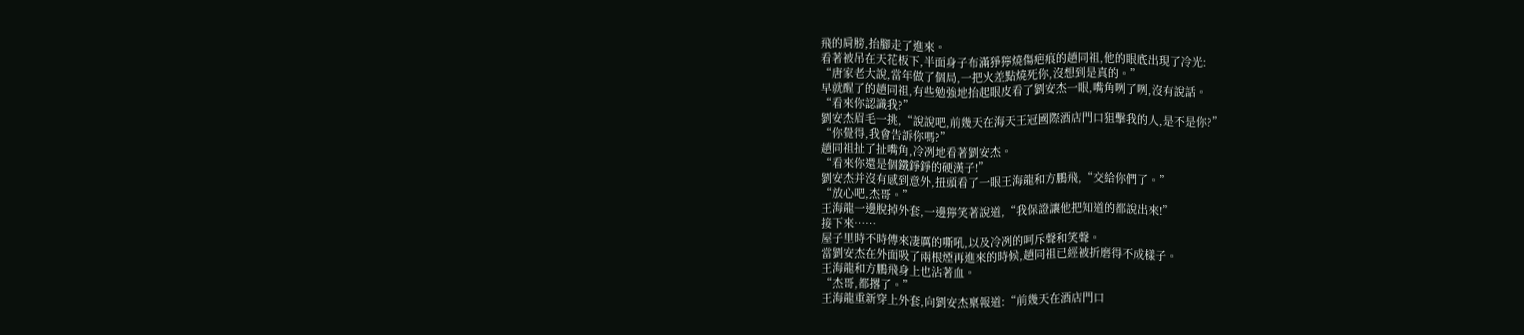飛的肩膀,抬腳走了進來。
看著被吊在天花板下,半面身子布滿猙獰燒傷疤痕的趙同祖,他的眼底出現了冷光:
“唐家老大說,當年做了個局,一把火差點燒死你,沒想到是真的。”
早就醒了的趙同祖,有些勉強地抬起眼皮看了劉安杰一眼,嘴角咧了咧,沒有說話。
“看來你認識我?”
劉安杰眉毛一挑,“說說吧,前幾天在海天王冠國際酒店門口狙擊我的人,是不是你?”
“你覺得,我會告訴你嗎?”
趙同祖扯了扯嘴角,冷冽地看著劉安杰。
“看來你還是個鐵錚錚的硬漢子!”
劉安杰并沒有感到意外,扭頭看了一眼王海龍和方鵬飛,“交給你們了。”
“放心吧,杰哥。”
王海龍一邊脫掉外套,一邊獰笑著說道,“我保證讓他把知道的都說出來!”
接下來……
屋子里時不時傳來凄厲的嘶吼,以及冷冽的呵斥聲和笑聲。
當劉安杰在外面吸了兩根煙再進來的時候,趙同祖已經被折磨得不成樣子。
王海龍和方鵬飛身上也沾著血。
“杰哥,都撂了。”
王海龍重新穿上外套,向劉安杰稟報道:“前幾天在酒店門口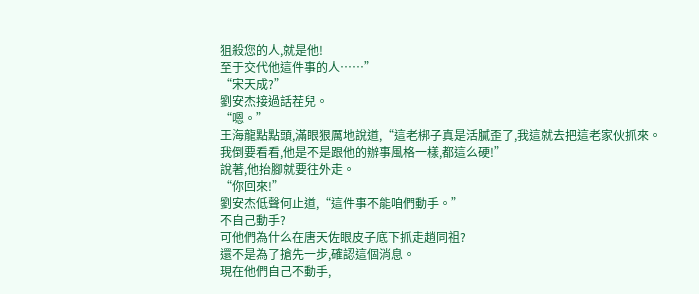狙殺您的人,就是他!
至于交代他這件事的人……”
“宋天成?”
劉安杰接過話茬兒。
“嗯。”
王海龍點點頭,滿眼狠厲地說道,“這老梆子真是活膩歪了,我這就去把這老家伙抓來。
我倒要看看,他是不是跟他的辦事風格一樣,都這么硬!”
說著,他抬腳就要往外走。
“你回來!”
劉安杰低聲何止道,“這件事不能咱們動手。”
不自己動手?
可他們為什么在唐天佐眼皮子底下抓走趙同祖?
還不是為了搶先一步,確認這個消息。
現在他們自己不動手,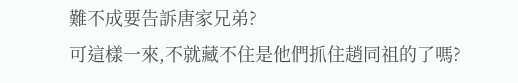難不成要告訴唐家兄弟?
可這樣一來,不就藏不住是他們抓住趙同祖的了嗎?